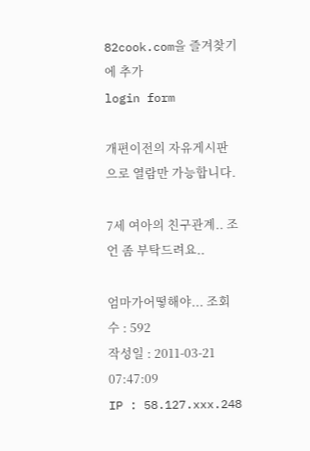82cook.com을 즐겨찾기에 추가
login form

개편이전의 자유게시판으로 열람만 가능합니다.

7세 여아의 친구관계.. 조언 좀 부탁드려요..

엄마가어떻해야... 조회수 : 592
작성일 : 2011-03-21 07:47:09
IP : 58.127.xxx.248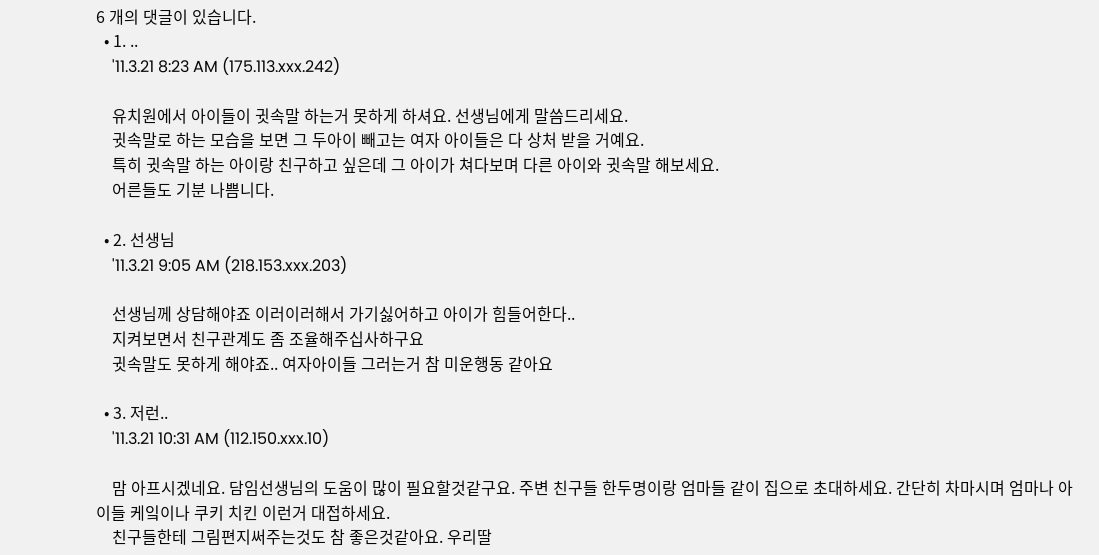6 개의 댓글이 있습니다.
  • 1. ..
    '11.3.21 8:23 AM (175.113.xxx.242)

    유치원에서 아이들이 귓속말 하는거 못하게 하셔요. 선생님에게 말씀드리세요.
    귓속말로 하는 모습을 보면 그 두아이 빼고는 여자 아이들은 다 상처 받을 거예요.
    특히 귓속말 하는 아이랑 친구하고 싶은데 그 아이가 쳐다보며 다른 아이와 귓속말 해보세요.
    어른들도 기분 나쁨니다.

  • 2. 선생님
    '11.3.21 9:05 AM (218.153.xxx.203)

    선생님께 상담해야죠 이러이러해서 가기싫어하고 아이가 힘들어한다..
    지켜보면서 친구관계도 좀 조율해주십사하구요
    귓속말도 못하게 해야죠.. 여자아이들 그러는거 참 미운행동 같아요

  • 3. 저런..
    '11.3.21 10:31 AM (112.150.xxx.10)

    맘 아프시겠네요. 담임선생님의 도움이 많이 필요할것같구요. 주변 친구들 한두명이랑 엄마들 같이 집으로 초대하세요. 간단히 차마시며 엄마나 아이들 케잌이나 쿠키 치킨 이런거 대접하세요.
    친구들한테 그림편지써주는것도 참 좋은것같아요. 우리딸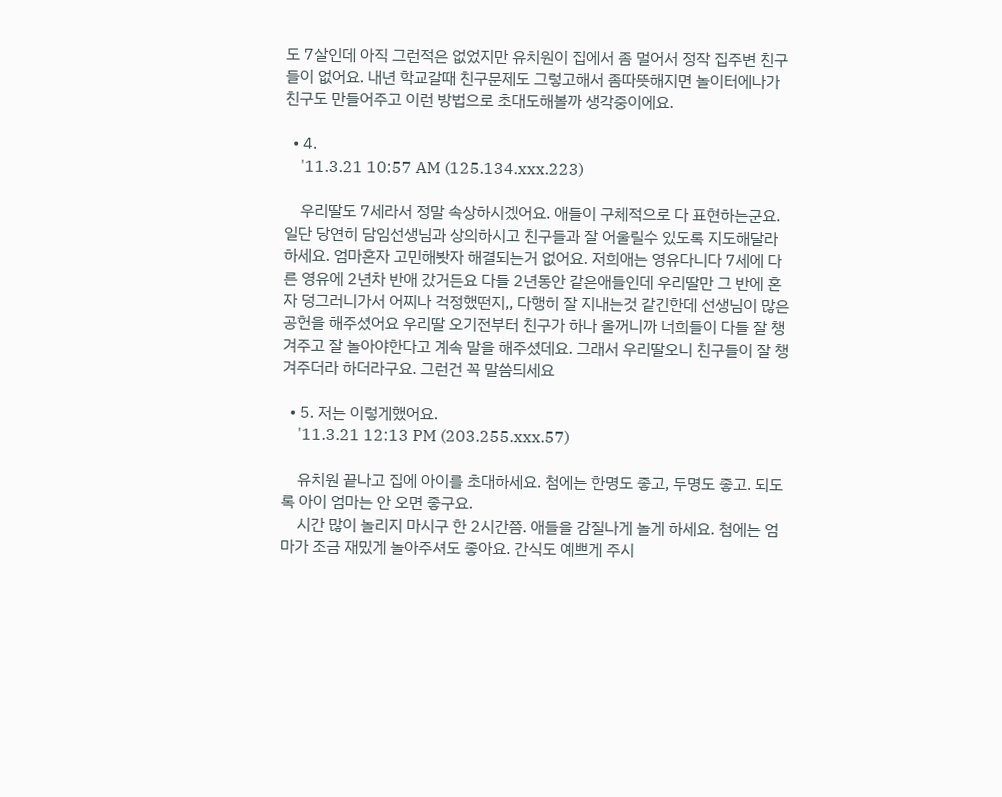도 7살인데 아직 그런적은 없었지만 유치원이 집에서 좀 멀어서 정작 집주변 친구들이 없어요. 내년 학교갈때 친구문제도 그렇고해서 좀따뜻해지면 놀이터에나가 친구도 만들어주고 이런 방법으로 초대도해볼까 생각중이에요.

  • 4.
    '11.3.21 10:57 AM (125.134.xxx.223)

    우리딸도 7세라서 정말 속상하시겠어요. 애들이 구체적으로 다 표현하는군요. 일단 당연히 담임선생님과 상의하시고 친구들과 잘 어울릴수 있도록 지도해달라 하세요. 엄마혼자 고민해봣자 해결되는거 없어요. 저희애는 영유다니다 7세에 다른 영유에 2년차 반애 갔거든요 다들 2년동안 같은애들인데 우리딸만 그 반에 혼자 덩그러니가서 어찌나 걱정했떤지,, 다행히 잘 지내는것 같긴한데 선생님이 많은 공헌을 해주셨어요 우리딸 오기전부터 친구가 하나 올꺼니까 너희들이 다들 잘 챙겨주고 잘 놀아야한다고 계속 말을 해주셨데요. 그래서 우리딸오니 친구들이 잘 챙겨주더라 하더라구요. 그런건 꼭 말씀듸세요

  • 5. 저는 이렇게했어요.
    '11.3.21 12:13 PM (203.255.xxx.57)

    유치원 끝나고 집에 아이를 초대하세요. 첨에는 한명도 좋고, 두명도 좋고. 되도록 아이 엄마는 안 오면 좋구요.
    시간 많이 놀리지 마시구 한 2시간쯤. 애들을 감질나게 놀게 하세요. 첨에는 엄마가 조금 재밌게 놀아주셔도 좋아요. 간식도 예쁘게 주시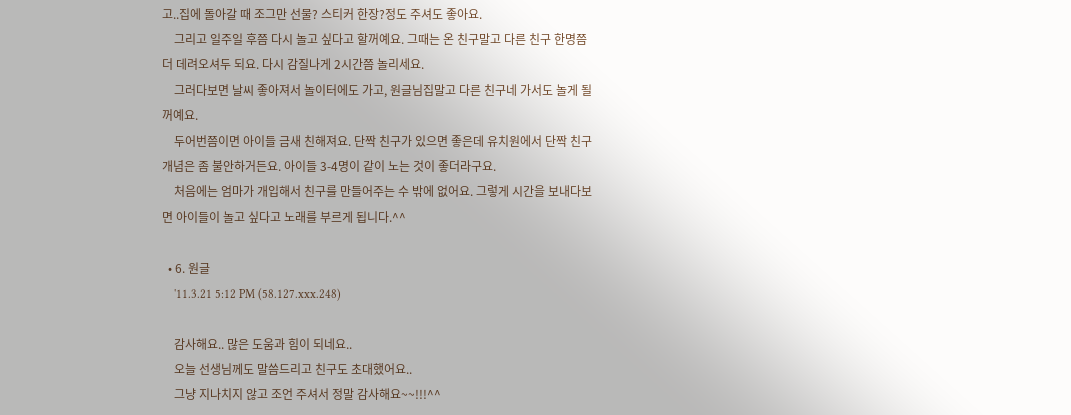고..집에 돌아갈 때 조그만 선물? 스티커 한장?정도 주셔도 좋아요.
    그리고 일주일 후쯤 다시 놀고 싶다고 할꺼예요. 그때는 온 친구말고 다른 친구 한명쯤 더 데려오셔두 되요. 다시 감질나게 2시간쯤 놀리세요.
    그러다보면 날씨 좋아져서 놀이터에도 가고, 원글님집말고 다른 친구네 가서도 놀게 될꺼예요.
    두어번쯤이면 아이들 금새 친해져요. 단짝 친구가 있으면 좋은데 유치원에서 단짝 친구 개념은 좀 불안하거든요. 아이들 3-4명이 같이 노는 것이 좋더라구요.
    처음에는 엄마가 개입해서 친구를 만들어주는 수 밖에 없어요. 그렇게 시간을 보내다보면 아이들이 놀고 싶다고 노래를 부르게 됩니다.^^

  • 6. 원글
    '11.3.21 5:12 PM (58.127.xxx.248)

    감사해요.. 많은 도움과 힘이 되네요..
    오늘 선생님께도 말씀드리고 친구도 초대했어요..
    그냥 지나치지 않고 조언 주셔서 정말 감사해요~~!!!^^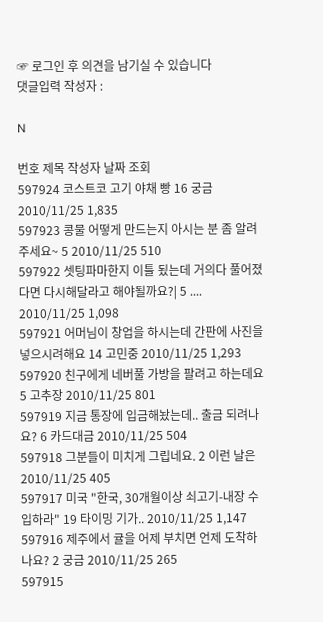☞ 로그인 후 의견을 남기실 수 있습니다
댓글입력 작성자 :

N

번호 제목 작성자 날짜 조회
597924 코스트코 고기 야채 빵 16 궁금 2010/11/25 1,835
597923 콩물 어떻게 만드는지 아시는 분 좀 알려주세요~ 5 2010/11/25 510
597922 셋팅파마한지 이틀 됬는데 거의다 풀어졌다면 다시해달라고 해야될까요?| 5 .... 2010/11/25 1,098
597921 어머님이 창업을 하시는데 간판에 사진을 넣으시려해요 14 고민중 2010/11/25 1,293
597920 친구에게 네버풀 가방을 팔려고 하는데요 5 고추장 2010/11/25 801
597919 지금 통장에 입금해놨는데.. 출금 되려나요? 6 카드대금 2010/11/25 504
597918 그분들이 미치게 그립네요. 2 이런 날은 2010/11/25 405
597917 미국 "한국, 30개월이상 쇠고기-내장 수입하라" 19 타이밍 기가.. 2010/11/25 1,147
597916 제주에서 귤을 어제 부치면 언제 도착하나요? 2 궁금 2010/11/25 265
597915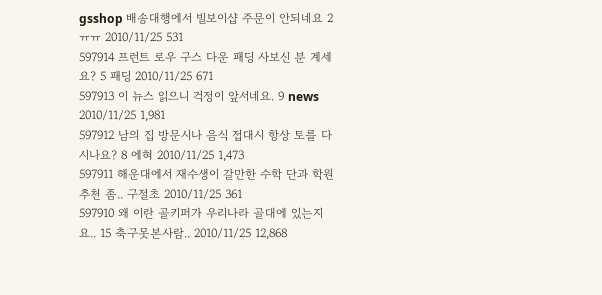gsshop 배송대행에서 빌보이샵 주문이 안되네요 2 ㅠㅠ 2010/11/25 531
597914 프런트 로우 구스 다운 패딩 사보신 분 계세요? 5 패딩 2010/11/25 671
597913 이 뉴스 읽으니 걱정이 앞서네요. 9 news 2010/11/25 1,981
597912 남의 집 방문시나 음식 접대시 항상 토를 다시나요? 8 에혀 2010/11/25 1,473
597911 해운대에서 재수생이 갈만한 수학 단과 학원 추천 좀.. 구절초 2010/11/25 361
597910 왜 이란 골키퍼가 우리나라 골대에 있는지요.. 15 축구못본사람.. 2010/11/25 12,868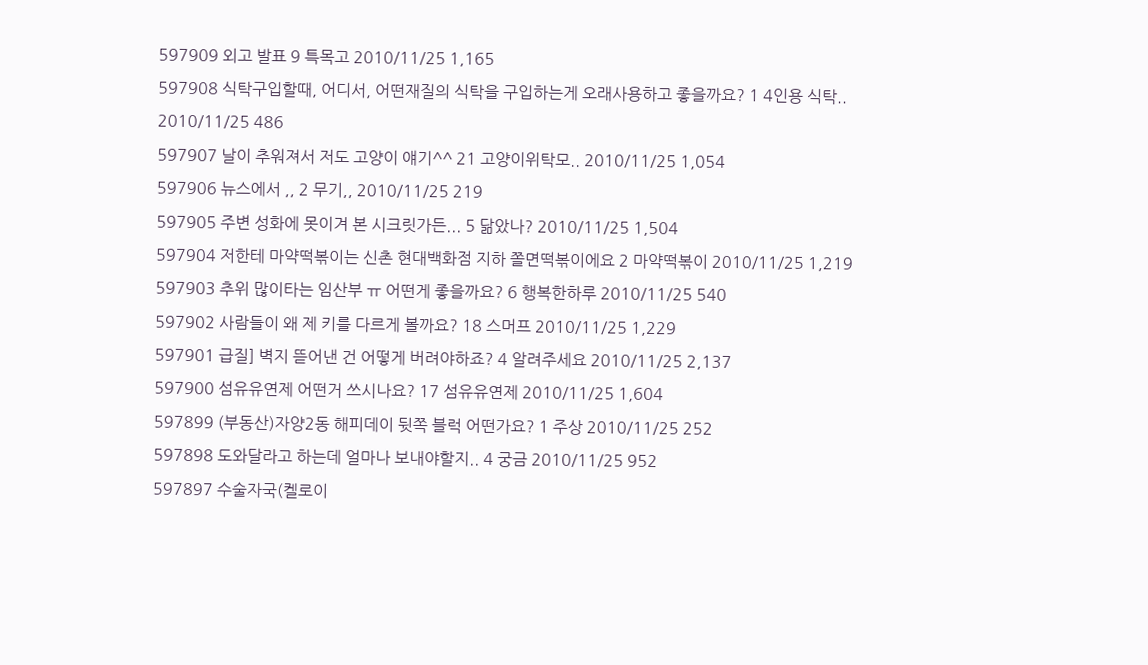597909 외고 발표 9 특목고 2010/11/25 1,165
597908 식탁구입할때, 어디서, 어떤재질의 식탁을 구입하는게 오래사용하고 좋을까요? 1 4인용 식탁.. 2010/11/25 486
597907 날이 추워져서 저도 고양이 얘기^^ 21 고양이위탁모.. 2010/11/25 1,054
597906 뉴스에서 ,, 2 무기,, 2010/11/25 219
597905 주변 성화에 못이겨 본 시크릿가든... 5 닮았나? 2010/11/25 1,504
597904 저한테 마약떡볶이는 신촌 현대백화점 지하 쫄면떡볶이에요 2 마약떡볶이 2010/11/25 1,219
597903 추위 많이타는 임산부 ㅠ 어떤게 좋을까요? 6 행복한하루 2010/11/25 540
597902 사람들이 왜 제 키를 다르게 볼까요? 18 스머프 2010/11/25 1,229
597901 급질] 벽지 뜯어낸 건 어떻게 버려야하죠? 4 알려주세요 2010/11/25 2,137
597900 섬유유연제 어떤거 쓰시나요? 17 섬유유연제 2010/11/25 1,604
597899 (부동산)자양2동 해피데이 뒷쪽 블럭 어떤가요? 1 주상 2010/11/25 252
597898 도와달라고 하는데 얼마나 보내야할지.. 4 궁금 2010/11/25 952
597897 수술자국(켈로이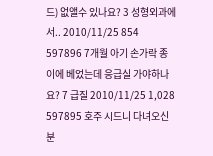드) 없앨수 있나요? 3 성형외과에서.. 2010/11/25 854
597896 7개월 아기 손가락 종이에 베었는데 응급실 가야하나요? 7 급질 2010/11/25 1,028
597895 호주 시드니 다녀오신분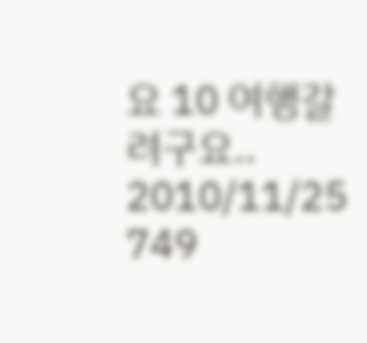요 10 여행갈려구요.. 2010/11/25 749